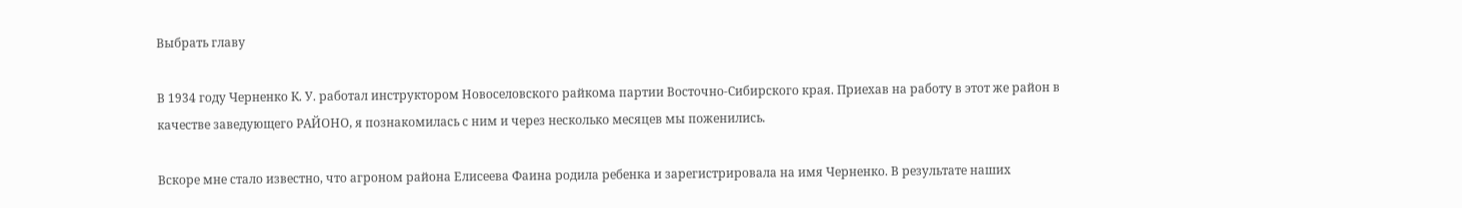Выбрать главу

В 1934 году Черненко К. У. работал инструктором Новоселовского райкома партии Восточно-Сибирского края. Приехав на работу в этот же район в качестве заведующего РАЙОНО, я познакомилась с ним и через несколько месяцев мы поженились.

Вскоре мне стало известно, что агроном района Елисеева Фаина родила ребенка и зарегистрировала на имя Черненко. В результате наших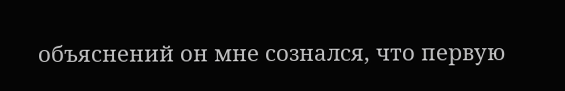объяснений он мне сознался, что первую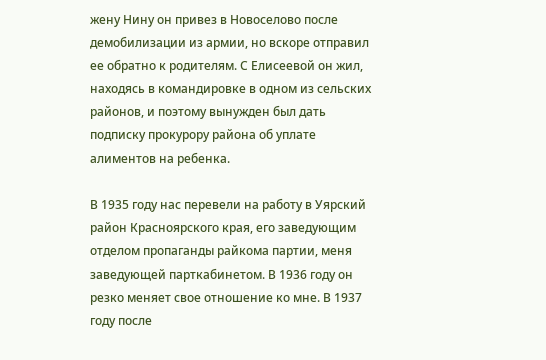жену Нину он привез в Новоселово после демобилизации из армии, но вскоре отправил ее обратно к родителям. С Елисеевой он жил, находясь в командировке в одном из сельских районов, и поэтому вынужден был дать подписку прокурору района об уплате алиментов на ребенка.

В 1935 году нас перевели на работу в Уярский район Красноярского края, его заведующим отделом пропаганды райкома партии, меня заведующей парткабинетом. В 1936 году он резко меняет свое отношение ко мне. В 1937 году после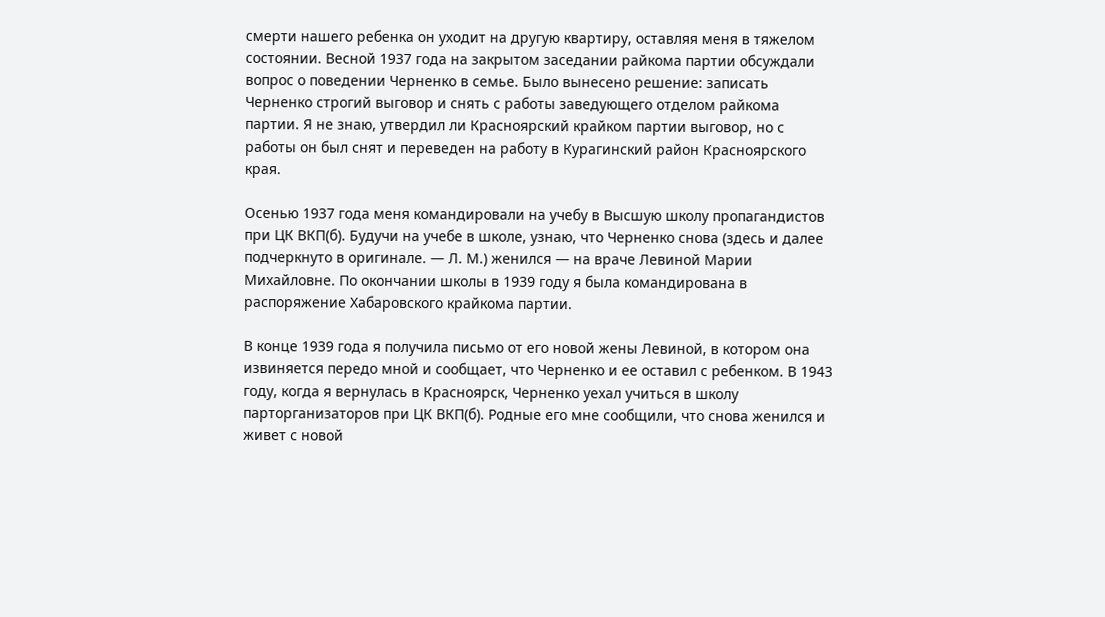смерти нашего ребенка он уходит на другую квартиру, оставляя меня в тяжелом состоянии. Весной 1937 года на закрытом заседании райкома партии обсуждали вопрос о поведении Черненко в семье. Было вынесено решение: записать Черненко строгий выговор и снять с работы заведующего отделом райкома партии. Я не знаю, утвердил ли Красноярский крайком партии выговор, но с работы он был снят и переведен на работу в Курагинский район Красноярского края.

Осенью 1937 года меня командировали на учебу в Высшую школу пропагандистов при ЦК ВКП(б). Будучи на учебе в школе, узнаю, что Черненко снова (здесь и далее подчеркнуто в оригинале. — Л. М.) женился — на враче Левиной Марии Михайловне. По окончании школы в 1939 году я была командирована в распоряжение Хабаровского крайкома партии.

В конце 1939 года я получила письмо от его новой жены Левиной, в котором она извиняется передо мной и сообщает, что Черненко и ее оставил с ребенком. В 1943 году, когда я вернулась в Красноярск, Черненко уехал учиться в школу парторганизаторов при ЦК ВКП(б). Родные его мне сообщили, что снова женился и живет с новой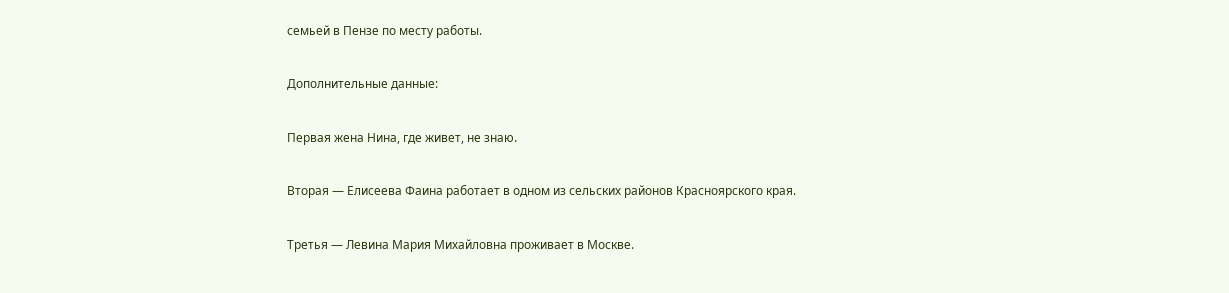семьей в Пензе по месту работы.

Дополнительные данные:

Первая жена Нина, где живет, не знаю.

Вторая — Елисеева Фаина работает в одном из сельских районов Красноярского края.

Третья — Левина Мария Михайловна проживает в Москве.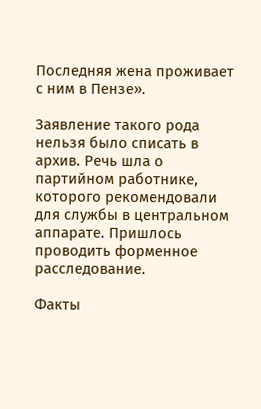Последняя жена проживает с ним в Пензе».

Заявление такого рода нельзя было списать в архив. Речь шла о партийном работнике, которого рекомендовали для службы в центральном аппарате. Пришлось проводить форменное расследование.

Факты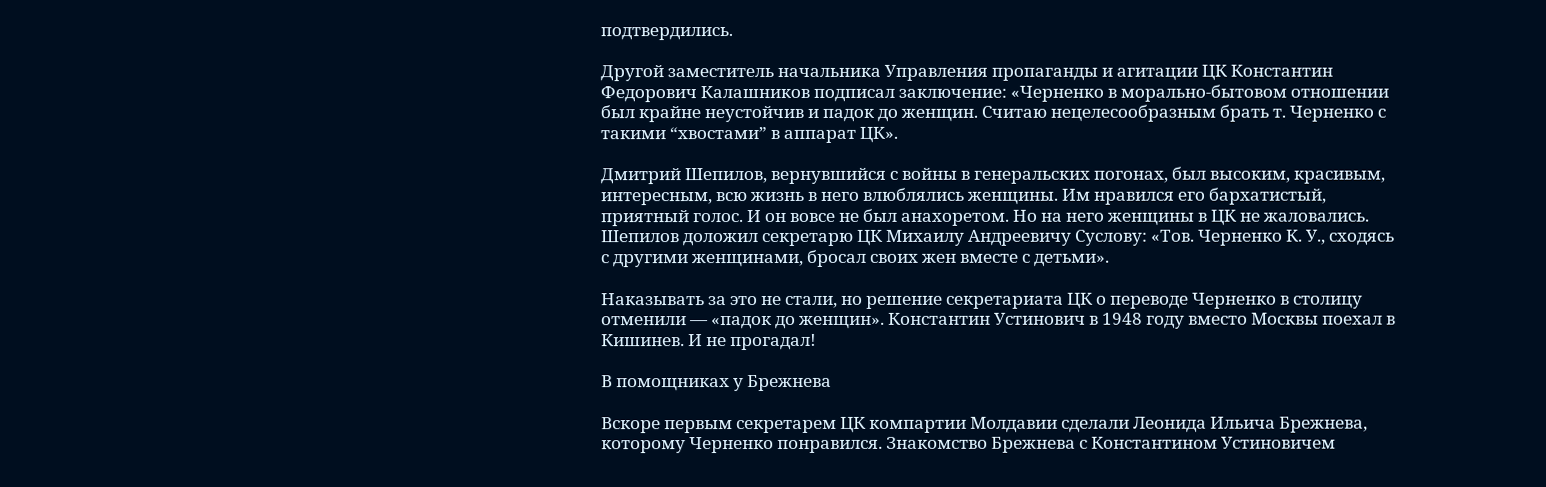подтвердились.

Другой заместитель начальника Управления пропаганды и агитации ЦК Константин Федорович Калашников подписал заключение: «Черненко в морально-бытовом отношении был крайне неустойчив и падок до женщин. Считаю нецелесообразным брать т. Черненко с такими “хвостами” в аппарат ЦК».

Дмитрий Шепилов, вернувшийся с войны в генеральских погонах, был высоким, красивым, интересным, всю жизнь в него влюблялись женщины. Им нравился его бархатистый, приятный голос. И он вовсе не был анахоретом. Но на него женщины в ЦК не жаловались. Шепилов доложил секретарю ЦК Михаилу Андреевичу Суслову: «Тов. Черненко К. У., сходясь с другими женщинами, бросал своих жен вместе с детьми».

Наказывать за это не стали, но решение секретариата ЦК о переводе Черненко в столицу отменили — «падок до женщин». Константин Устинович в 1948 году вместо Москвы поехал в Кишинев. И не прогадал!

В помощниках у Брежнева

Вскоре первым секретарем ЦК компартии Молдавии сделали Леонида Ильича Брежнева, которому Черненко понравился. Знакомство Брежнева с Константином Устиновичем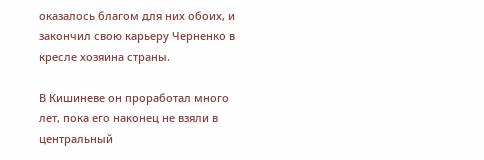оказалось благом для них обоих, и закончил свою карьеру Черненко в кресле хозяина страны.

В Кишиневе он проработал много лет, пока его наконец не взяли в центральный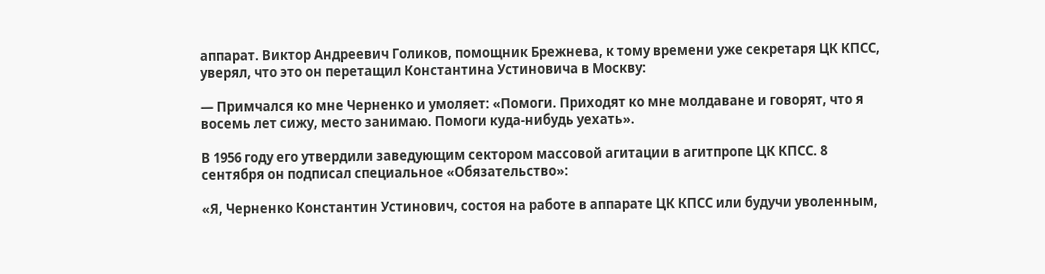аппарат. Виктор Андреевич Голиков, помощник Брежнева, к тому времени уже секретаря ЦК КПСС, уверял, что это он перетащил Константина Устиновича в Москву:

— Примчался ко мне Черненко и умоляет: «Помоги. Приходят ко мне молдаване и говорят, что я восемь лет сижу, место занимаю. Помоги куда-нибудь уехать».

В 1956 году его утвердили заведующим сектором массовой агитации в агитпропе ЦК КПСС. 8 сентября он подписал специальное «Обязательство»:

«Я, Черненко Константин Устинович, состоя на работе в аппарате ЦК КПСС или будучи уволенным,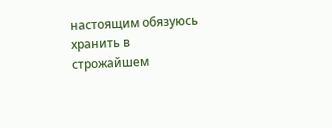настоящим обязуюсь хранить в строжайшем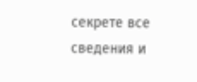секрете все сведения и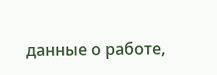данные о работе,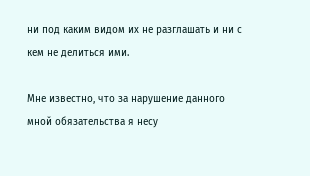ни под каким видом их не разглашать и ни с кем не делиться ими.

Мне известно, что за нарушение данного мной обязательства я несу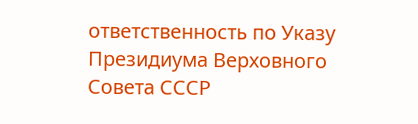ответственность по Указу Президиума Верховного Совета СССР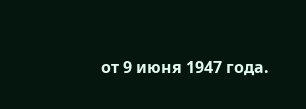от 9 июня 1947 года.